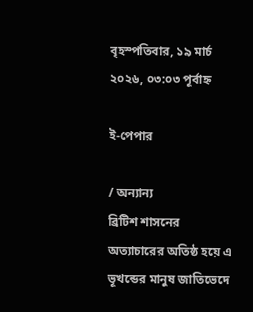বৃহস্পতিবার, ১৯ মার্চ ২০২৬, ০৩:০৩ পূর্বাহ্ন

ই-পেপার

/ অন্যান্য
ব্রিটিশ শাসনের অত্যাচারের অতিষ্ঠ হয়ে এ ভূখন্ডের মানুষ জাতিভেদে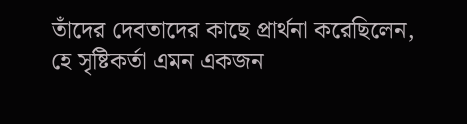তাঁদের দেবতাদের কাছে প্রার্থনা করেছিলেন,  হে সৃষ্টিকর্তা এমন একজন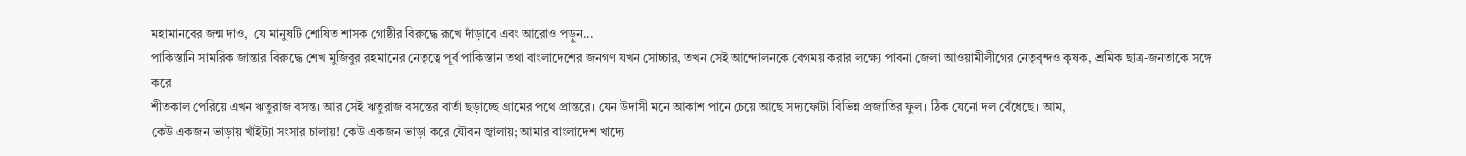মহামানবের জন্ম দাও,  যে মানুষটি শোষিত শাসক গোষ্ঠীর বিরুদ্ধে রূখে দাঁড়াবে এবং আরোও পড়ুন...
পাকিস্তানি সামরিক জান্তার বিরুদ্ধে শেখ মুজিবুর রহমানের নেতৃত্বে পূর্ব পাকিস্তান তথা বাংলাদেশের জনগণ যখন সোচ্চার, তখন সেই আন্দোলনকে বেগময় করার লক্ষ্যে পাবনা জেলা আওয়ামীলীগের নেতৃবৃন্দও কৃষক, শ্রমিক ছাত্র-জনতাকে সঙ্গে করে
শীতকাল পেরিয়ে এখন ঋতুরাজ বসন্ত। আর সেই ঋতুরাজ বসন্তের বার্তা ছড়াচ্ছে গ্রামের পথে প্রান্তরে। যেন উদাসী মনে আকাশ পানে চেয়ে আছে সদ্যফোটা বিভিন্ন প্রজাতির ফুল। ঠিক যেনো দল বেঁধেছে। আম,
কেউ একজন ভাড়ায় খাঁইট্যা সংসার চালায়! কেউ একজন ভাড়া করে যৌবন জ্বালায়; আমার বাংলাদেশ খাদ্যে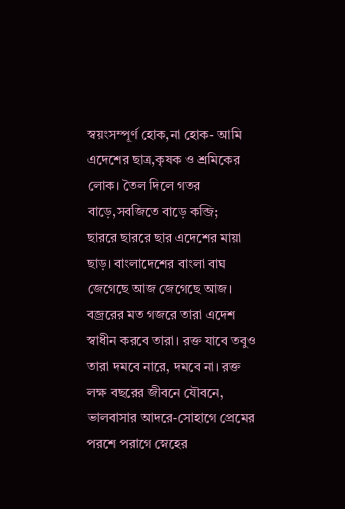স্বয়ংসম্পূর্ণ হোক,না হোক- আমি এদেশের ছাত্র,কৃষক ও শ্রমিকের লোক। তৈল দিলে গতর বাড়ে,সবজিতে বাড়ে কব্জি;
ছাররে ছাররে ছার এদেশের মায়া ছাড়। বাংলাদেশের বাংলা বাঘ জেগেছে আজ জেগেছে আজ। বজ্ররের মত গজরে তারা এদেশ স্বাধীন করবে তারা। রক্ত যাবে তবুও তারা দমবে নারে, দমবে না। রক্ত
লক্ষ বছরের জীবনে যৌবনে, ভালবাসার আদরে-সোহাগে প্রেমের পরশে পরাগে স্নেহের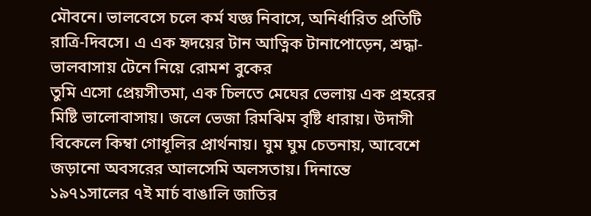মৌবনে। ভালবেসে চলে কর্ম যজ্ঞ নিবাসে, অনির্ধারিত প্রতিটি রাত্রি-দিবসে। এ এক হৃদয়ের টান আত্নিক টানাপোড়েন, শ্রদ্ধা-ভালবাসায় টেনে নিয়ে রোমশ বুকের
তুমি এসো প্রেয়সীতমা, এক চিলতে মেঘের ভেলায় এক প্রহরের মিষ্টি ভালোবাসায়। জলে ভেজা রিমঝিম বৃষ্টি ধারায়। উদাসী বিকেলে কিম্বা গোধূলির প্রার্থনায়। ঘুম ঘুম চেতনায়, আবেশে জড়ানো অবসরের আলসেমি অলসতায়। দিনান্তে
১৯৭১সালের ৭ই মার্চ বাঙালি জাতির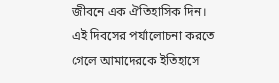জীবনে এক ঐতিহাসিক দিন। এই দিবসের পর্যালোচনা করতে গেলে আমাদেরকে ইতিহাসে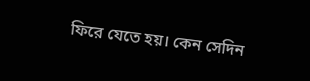ফিরে যেতে হয়। কেন সেদিন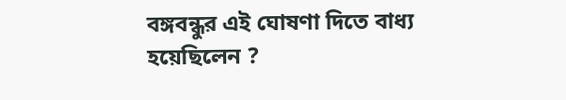বঙ্গবন্ধুর এই ঘোষণা দিতে বাধ্য হয়েছিলেন ?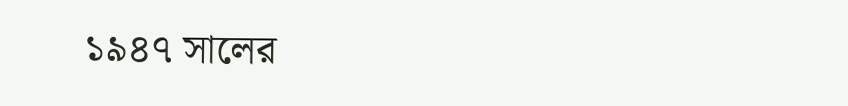১৯৪৭ সালের